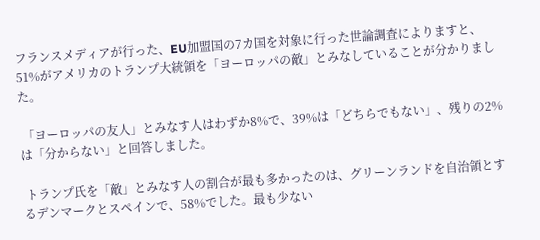フランスメディアが行った、EU加盟国の7カ国を対象に行った世論調査によりますと、51%がアメリカのトランプ大統領を「ヨーロッパの敵」とみなしていることが分かりました。

 「ヨーロッパの友人」とみなす人はわずか8%で、39%は「どちらでもない」、残りの2%は「分からない」と回答しました。

 トランプ氏を「敵」とみなす人の割合が最も多かったのは、グリーンランドを自治領とするデンマークとスペインで、58%でした。最も少ない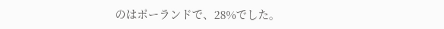のはポーランドで、28%でした。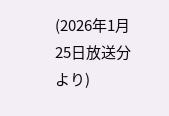(2026年1月25日放送分より)